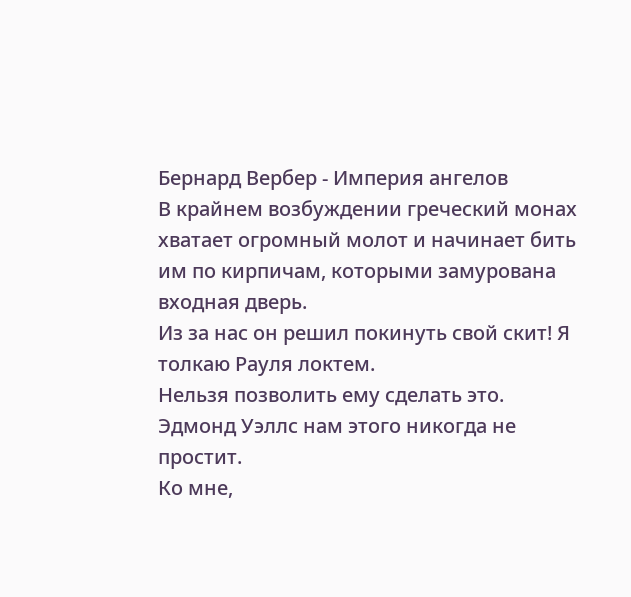Бернард Вербер - Империя ангелов
В крайнем возбуждении греческий монах хватает огромный молот и начинает бить им по кирпичам, которыми замурована входная дверь.
Из за нас он решил покинуть свой скит! Я толкаю Рауля локтем.
Нельзя позволить ему сделать это. Эдмонд Уэллс нам этого никогда не простит.
Ко мне,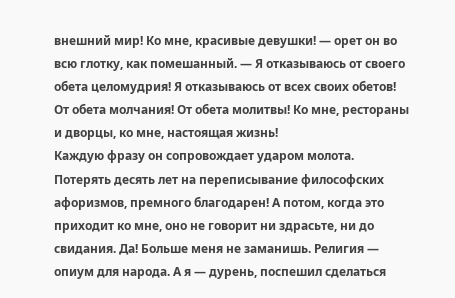внешний мир! Ко мне, красивые девушки! — орет он во всю глотку, как помешанный. — Я отказываюсь от своего обета целомудрия! Я отказываюсь от всех своих обетов! От обета молчания! От обета молитвы! Ко мне, рестораны и дворцы, ко мне, настоящая жизнь!
Каждую фразу он сопровождает ударом молота.
Потерять десять лет на переписывание философских афоризмов, премного благодарен! А потом, когда это приходит ко мне, оно не говорит ни здрасьте, ни до свидания. Да! Больше меня не заманишь. Религия — опиум для народа. А я — дурень, поспешил сделаться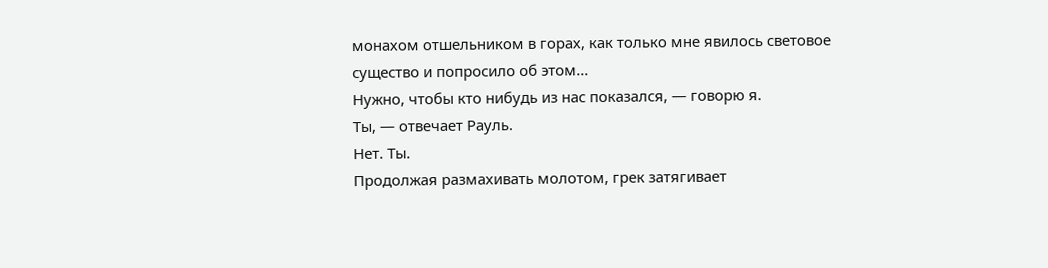монахом отшельником в горах, как только мне явилось световое существо и попросило об этом...
Нужно, чтобы кто нибудь из нас показался, — говорю я.
Ты, — отвечает Рауль.
Нет. Ты.
Продолжая размахивать молотом, грек затягивает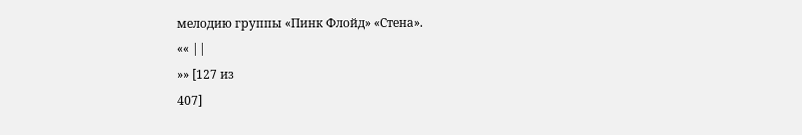мелодию группы «Пинк Флойд» «Стена».
«« ||
»» [127 из
407]